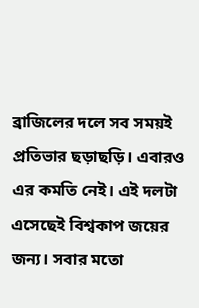ব্রাজিলের দলে সব সময়ই প্রতিভার ছড়াছড়ি। এবারও এর কমতি নেই। এই দলটা এসেছেই বিশ্বকাপ জয়ের জন্য। সবার মতো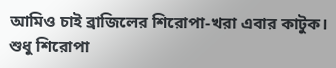আমিও চাই ব্রাজিলের শিরোপা-খরা এবার কাটুক। শুধু শিরোপা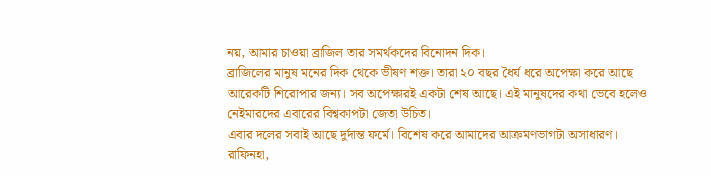নয়, আমার চাওয়া ব্রাজিল তার সমর্থকদের বিনোদন দিক।
ব্রাজিলের মানুষ মনের দিক থেকে ভীষণ শক্ত। তারা ২০ বছর ধৈর্য ধরে অপেক্ষা করে আছে আরেকটি শিরোপার জন্য। সব অপেক্ষারই একটা শেষ আছে। এই মানুষদের কথা ভেবে হলেও নেইমারদের এবারের বিশ্বকাপটা জেতা উচিত।
এবার দলের সবাই আছে দুর্দান্ত ফর্মে। বিশেষ করে আমাদের আক্রমণভাগটা অসাধারণ। রাফিনহা,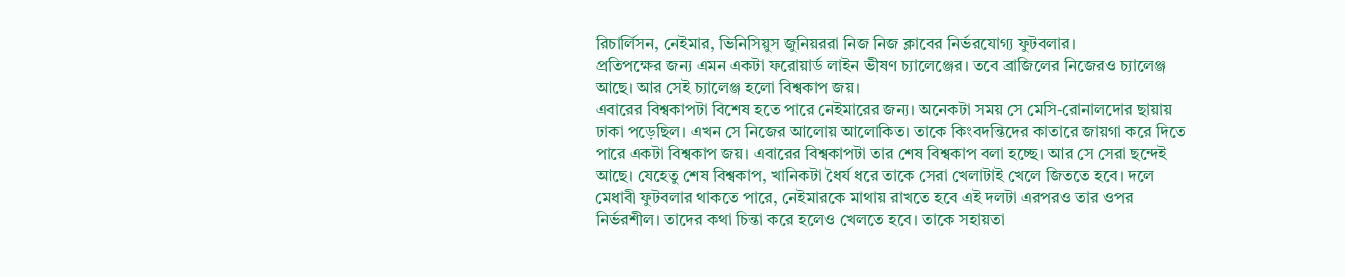রিচার্লিসন, নেইমার, ভিনিসিয়ুস জুনিয়ররা নিজ নিজ ক্লাবের নির্ভরযোগ্য ফুটবলার।
প্রতিপক্ষের জন্য এমন একটা ফরোয়ার্ড লাইন ভীষণ চ্যালেঞ্জের। তবে ব্রাজিলের নিজেরও চ্যালেঞ্জ আছে। আর সেই চ্যালেঞ্জ হলো বিশ্বকাপ জয়।
এবারের বিশ্বকাপটা বিশেষ হতে পারে নেইমারের জন্য। অনেকটা সময় সে মেসি-রোনালদোর ছায়ায় ঢাকা পড়েছিল। এখন সে নিজের আলোয় আলোকিত। তাকে কিংবদন্তিদের কাতারে জায়গা করে দিতে পারে একটা বিশ্বকাপ জয়। এবারের বিশ্বকাপটা তার শেষ বিশ্বকাপ বলা হচ্ছে। আর সে সেরা ছন্দেই আছে। যেহেতু শেষ বিশ্বকাপ, খানিকটা ধৈর্য ধরে তাকে সেরা খেলাটাই খেলে জিততে হবে। দলে মেধাবী ফুটবলার থাকতে পারে, নেইমারকে মাথায় রাখতে হবে এই দলটা এরপরও তার ওপর নির্ভরশীল। তাদের কথা চিন্তা করে হলেও খেলতে হবে। তাকে সহায়তা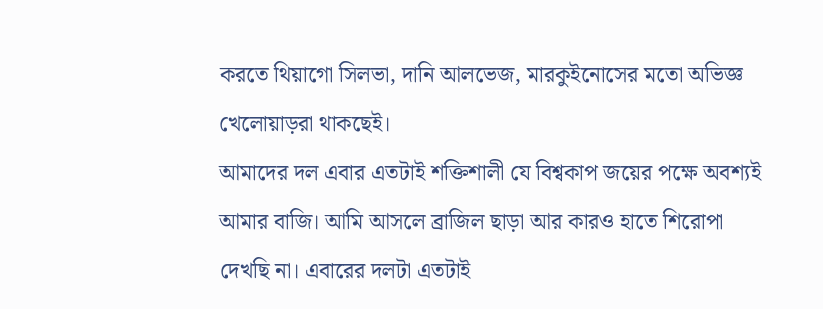করতে থিয়াগো সিলভা, দানি আলভেজ, মারকুইনোসের মতো অভিজ্ঞ খেলোয়াড়রা থাকছেই।
আমাদের দল এবার এতটাই শক্তিশালী যে বিশ্বকাপ জয়ের পক্ষে অবশ্যই আমার বাজি। আমি আসলে ব্রাজিল ছাড়া আর কারও হাতে শিরোপা দেখছি না। এবারের দলটা এতটাই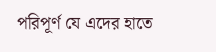পরিপূর্ণ যে এদের হাতে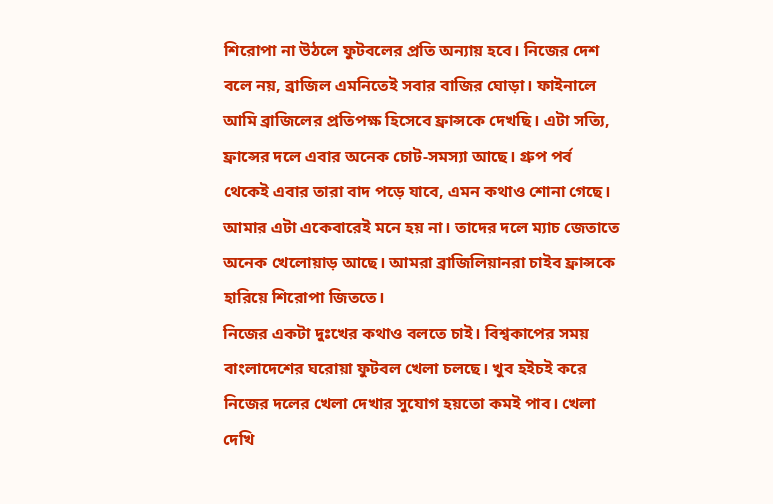শিরোপা না উঠলে ফুটবলের প্রতি অন্যায় হবে। নিজের দেশ বলে নয়, ব্রাজিল এমনিতেই সবার বাজির ঘোড়া। ফাইনালে আমি ব্রাজিলের প্রতিপক্ষ হিসেবে ফ্রান্সকে দেখছি। এটা সত্যি, ফ্রান্সের দলে এবার অনেক চোট-সমস্যা আছে। গ্রুপ পর্ব থেকেই এবার তারা বাদ পড়ে যাবে, এমন কথাও শোনা গেছে। আমার এটা একেবারেই মনে হয় না। তাদের দলে ম্যাচ জেতাতে অনেক খেলোয়াড় আছে। আমরা ব্রাজিলিয়ানরা চাইব ফ্রান্সকে হারিয়ে শিরোপা জিততে।
নিজের একটা দুঃখের কথাও বলতে চাই। বিশ্বকাপের সময় বাংলাদেশের ঘরোয়া ফুটবল খেলা চলছে। খুব হইচই করে নিজের দলের খেলা দেখার সুযোগ হয়তো কমই পাব। খেলা দেখি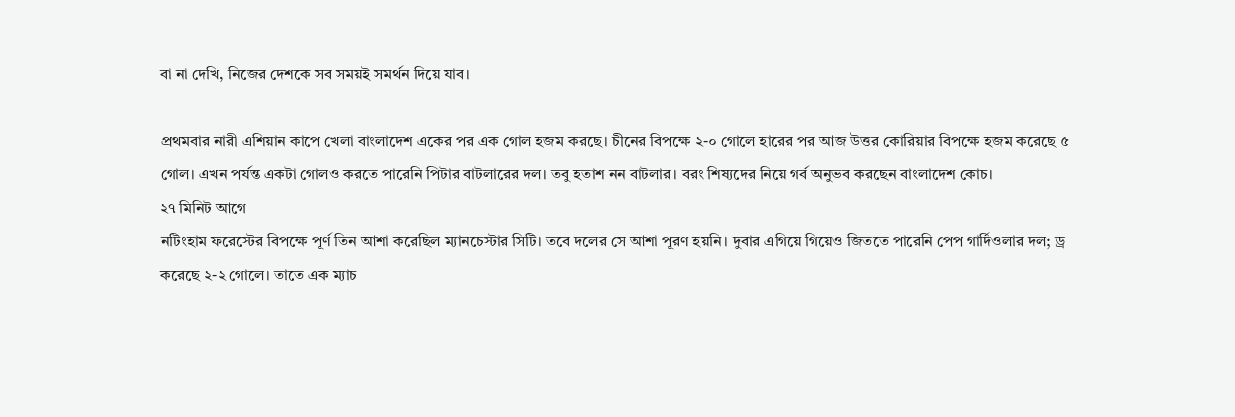বা না দেখি, নিজের দেশকে সব সময়ই সমর্থন দিয়ে যাব।

প্রথমবার নারী এশিয়ান কাপে খেলা বাংলাদেশ একের পর এক গোল হজম করছে। চীনের বিপক্ষে ২-০ গোলে হারের পর আজ উত্তর কোরিয়ার বিপক্ষে হজম করেছে ৫ গোল। এখন পর্যন্ত একটা গোলও করতে পারেনি পিটার বাটলারের দল। তবু হতাশ নন বাটলার। বরং শিষ্যদের নিয়ে গর্ব অনুভব করছেন বাংলাদেশ কোচ।
২৭ মিনিট আগে
নটিংহাম ফরেস্টের বিপক্ষে পূর্ণ তিন আশা করেছিল ম্যানচেস্টার সিটি। তবে দলের সে আশা পূরণ হয়নি। দুবার এগিয়ে গিয়েও জিততে পারেনি পেপ গার্দিওলার দল; ড্র করেছে ২-২ গোলে। তাতে এক ম্যাচ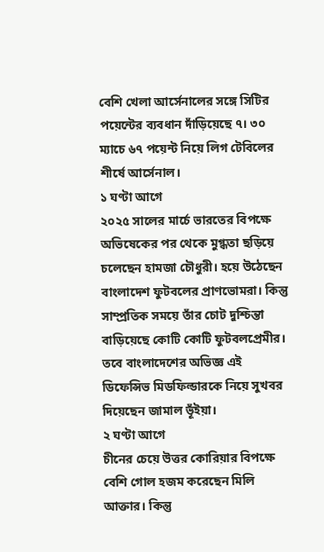বেশি খেলা আর্সেনালের সঙ্গে সিটির পয়েন্টের ব্যবধান দাঁড়িয়েছে ৭। ৩০ ম্যাচে ৬৭ পয়েন্ট নিয়ে লিগ টেবিলের শীর্ষে আর্সেনাল।
১ ঘণ্টা আগে
২০২৫ সালের মার্চে ভারতের বিপক্ষে অভিষেকের পর থেকে মুগ্ধতা ছড়িয়ে চলেছেন হামজা চৌধুরী। হয়ে উঠেছেন বাংলাদেশ ফুটবলের প্রাণভোমরা। কিন্তু সাম্প্রতিক সময়ে তাঁর চোট দুশ্চিন্তা বাড়িয়েছে কোটি কোটি ফুটবলপ্রেমীর। তবে বাংলাদেশের অভিজ্ঞ এই ডিফেন্সিভ মিডফিল্ডারকে নিয়ে সুখবর দিয়েছেন জামাল ভূঁইয়া।
২ ঘণ্টা আগে
চীনের চেয়ে উত্তর কোরিয়ার বিপক্ষে বেশি গোল হজম করেছেন মিলি আক্তার। কিন্তু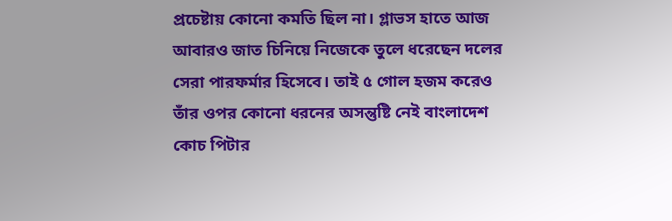প্রচেষ্টায় কোনো কমতি ছিল না। গ্লাভস হাতে আজ আবারও জাত চিনিয়ে নিজেকে তুলে ধরেছেন দলের সেরা পারফর্মার হিসেবে। তাই ৫ গোল হজম করেও তাঁর ওপর কোনো ধরনের অসন্তুষ্টি নেই বাংলাদেশ কোচ পিটার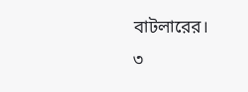বাটলারের।
৩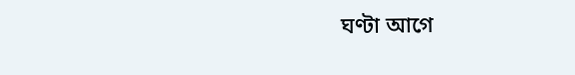ঘণ্টা আগে